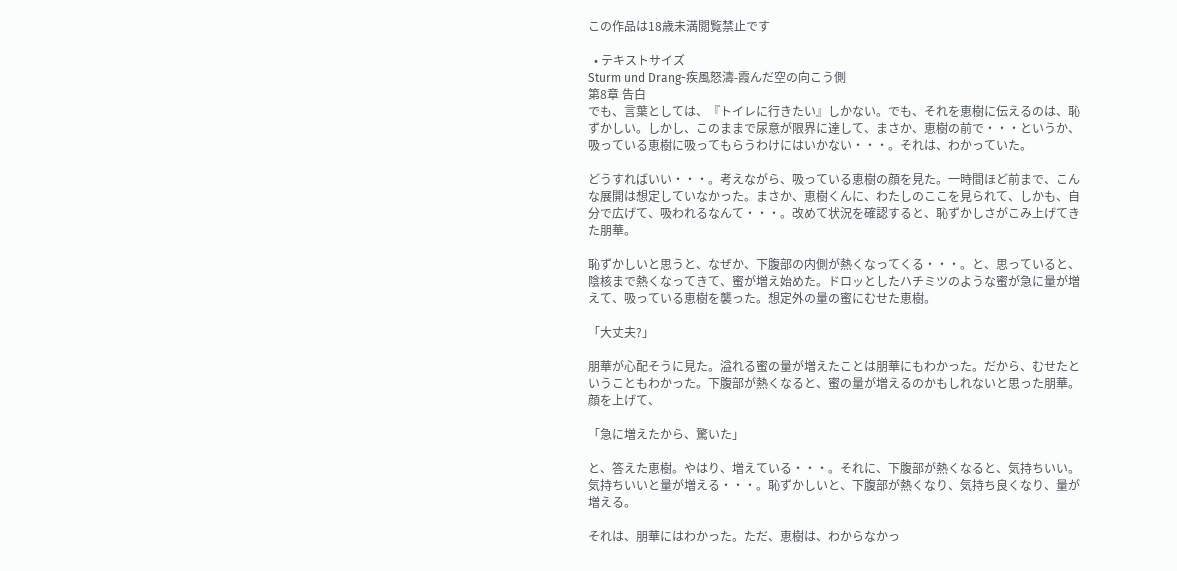この作品は18歳未満閲覧禁止です

  • テキストサイズ
Sturm und Drang-疾風怒濤-霞んだ空の向こう側
第8章 告白
でも、言葉としては、『トイレに行きたい』しかない。でも、それを恵樹に伝えるのは、恥ずかしい。しかし、このままで尿意が限界に達して、まさか、恵樹の前で・・・というか、吸っている恵樹に吸ってもらうわけにはいかない・・・。それは、わかっていた。

どうすればいい・・・。考えながら、吸っている恵樹の顔を見た。一時間ほど前まで、こんな展開は想定していなかった。まさか、恵樹くんに、わたしのここを見られて、しかも、自分で広げて、吸われるなんて・・・。改めて状況を確認すると、恥ずかしさがこみ上げてきた朋華。

恥ずかしいと思うと、なぜか、下腹部の内側が熱くなってくる・・・。と、思っていると、陰核まで熱くなってきて、蜜が増え始めた。ドロッとしたハチミツのような蜜が急に量が増えて、吸っている恵樹を襲った。想定外の量の蜜にむせた恵樹。

「大丈夫?」

朋華が心配そうに見た。溢れる蜜の量が増えたことは朋華にもわかった。だから、むせたということもわかった。下腹部が熱くなると、蜜の量が増えるのかもしれないと思った朋華。顔を上げて、

「急に増えたから、驚いた」

と、答えた恵樹。やはり、増えている・・・。それに、下腹部が熱くなると、気持ちいい。気持ちいいと量が増える・・・。恥ずかしいと、下腹部が熱くなり、気持ち良くなり、量が増える。

それは、朋華にはわかった。ただ、恵樹は、わからなかっ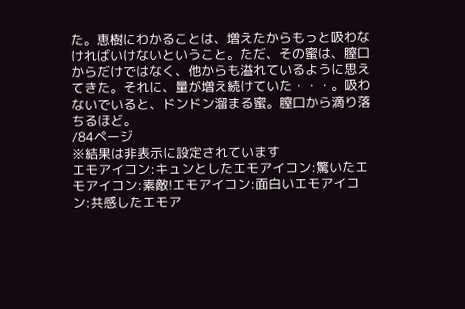た。恵樹にわかることは、増えたからもっと吸わなければいけないということ。ただ、その蜜は、膣口からだけではなく、他からも溢れているように思えてきた。それに、量が増え続けていた・・・。吸わないでいると、ドンドン溜まる蜜。膣口から滴り落ちるほど。
/84ページ
※結果は非表示に設定されています
エモアイコン:キュンとしたエモアイコン:驚いたエモアイコン:素敵!エモアイコン:面白いエモアイコン:共感したエモア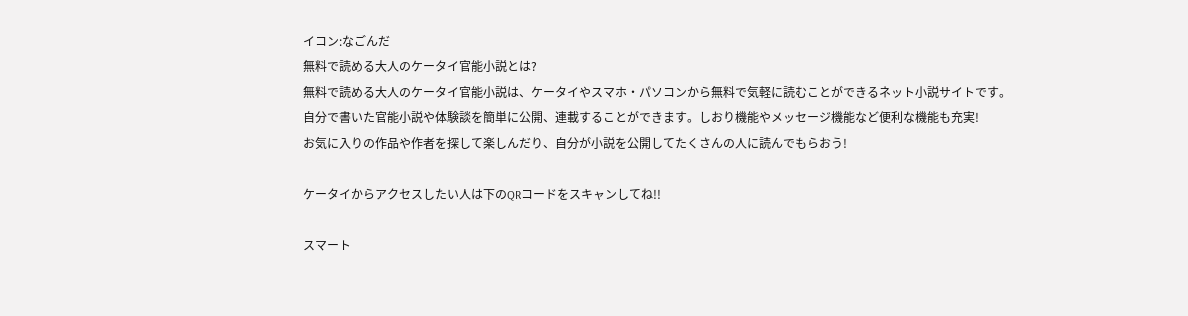イコン:なごんだ
無料で読める大人のケータイ官能小説とは?
無料で読める大人のケータイ官能小説は、ケータイやスマホ・パソコンから無料で気軽に読むことができるネット小説サイトです。
自分で書いた官能小説や体験談を簡単に公開、連載することができます。しおり機能やメッセージ機能など便利な機能も充実!
お気に入りの作品や作者を探して楽しんだり、自分が小説を公開してたくさんの人に読んでもらおう!

ケータイからアクセスしたい人は下のQRコードをスキャンしてね!!

スマート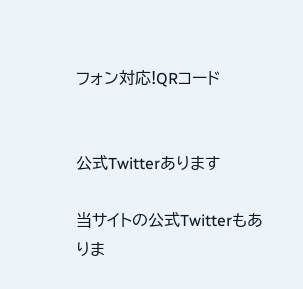フォン対応!QRコード


公式Twitterあります

当サイトの公式Twitterもありま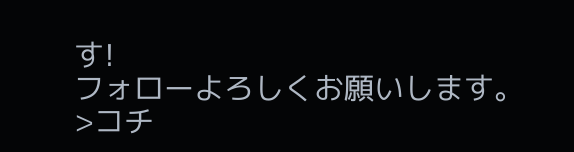す!
フォローよろしくお願いします。
>コチ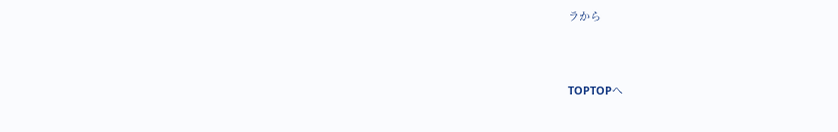ラから



TOPTOPへ